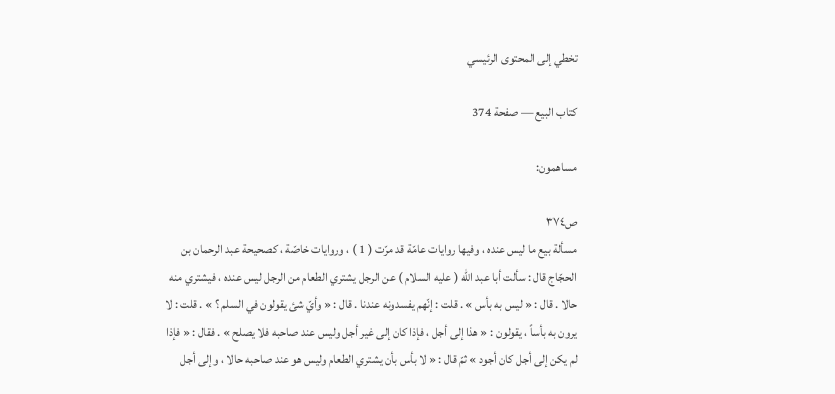تخطي إلى المحتوى الرئيسي

كتاب البيع — صفحة 374

مساهمون:

ص٣٧٤
مسألة بيع ما ليس عنده ، وفيها روايات عامّة قد مرّت ( 1 ) ، وروايات خاصّة ، كصحيحة عبد الرحمان بن الحجّاج قال : سألت أبا عبد الله ( عليه السلام ) عن الرجل يشتري الطعام من الرجل ليس عنده ، فيشتري منه حالا . قال : « ليس به بأس » . قلت : إنّهم يفسدونه عندنا . قال : « وأيّ شئ يقولون في السلم ؟ » . قلت : لا يرون به بأساً ، يقولون : « هذا إلى أجل ، فإذا كان إلى غير أجل وليس عند صاحبه فلا يصلح » . فقال : « فإذا لم يكن إلى أجل كان أجود » ثمّ قال : « لا بأس بأن يشتري الطعام وليس هو عند صاحبه حالا ، وإلى أجل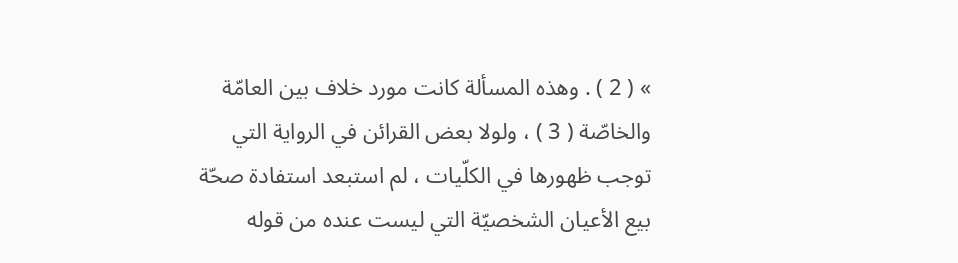» ( 2 ) . وهذه المسألة كانت مورد خلاف بين العامّة والخاصّة ( 3 ) ، ولولا بعض القرائن في الرواية التي توجب ظهورها في الكلّيات ، لم استبعد استفادة صحّة بيع الأعيان الشخصيّة التي ليست عنده من قوله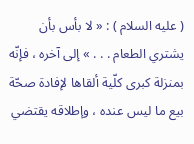( عليه السلام ) : « لا بأس بأن يشتري الطعام . . . » إلى آخره ، فإنّه بمنزلة كبرى كلّية ألقاها لإفادة صحّة بيع ما ليس عنده ، وإطلاقه يقتضي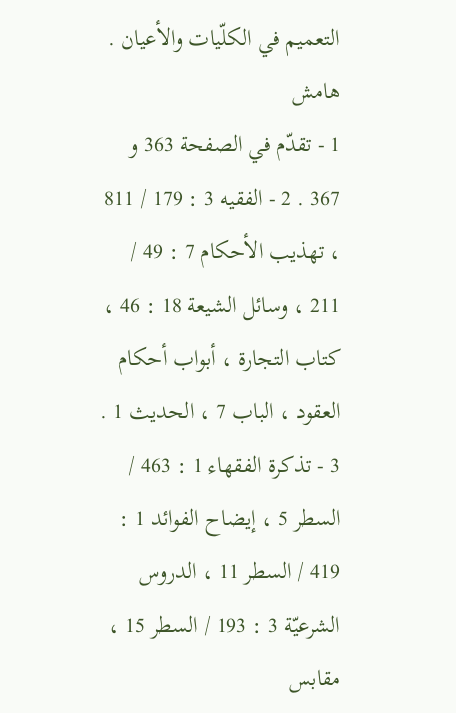التعميم في الكلّيات والأعيان .
هامش
1 - تقدّم في الصفحة 363 و 367 . 2 - الفقيه 3 : 179 / 811 ، تهذيب الأحكام 7 : 49 / 211 ، وسائل الشيعة 18 : 46 ، كتاب التجارة ، أبواب أحكام العقود ، الباب 7 ، الحديث 1 . 3 - تذكرة الفقهاء 1 : 463 / السطر 5 ، إيضاح الفوائد 1 : 419 / السطر 11 ، الدروس الشرعيّة 3 : 193 / السطر 15 ، مقابس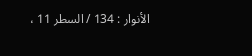الأنوار : 134 / السطر 11 ،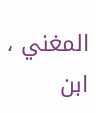المغني ، ابن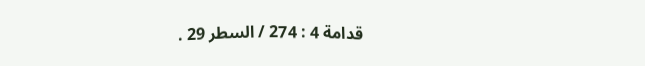قدامة 4 : 274 / السطر 29 .